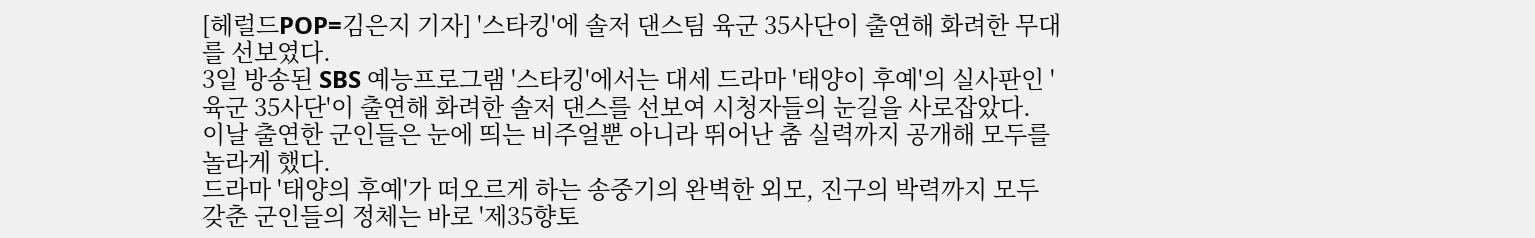[헤럴드POP=김은지 기자] '스타킹'에 솔저 댄스팀 육군 35사단이 출연해 화려한 무대를 선보였다.
3일 방송된 SBS 예능프로그램 '스타킹'에서는 대세 드라마 '태양이 후예'의 실사판인 '육군 35사단'이 출연해 화려한 솔저 댄스를 선보여 시청자들의 눈길을 사로잡았다.
이날 출연한 군인들은 눈에 띄는 비주얼뿐 아니라 뛰어난 춤 실력까지 공개해 모두를 놀라게 했다.
드라마 '태양의 후예'가 떠오르게 하는 송중기의 완벽한 외모, 진구의 박력까지 모두 갖춘 군인들의 정체는 바로 '제35향토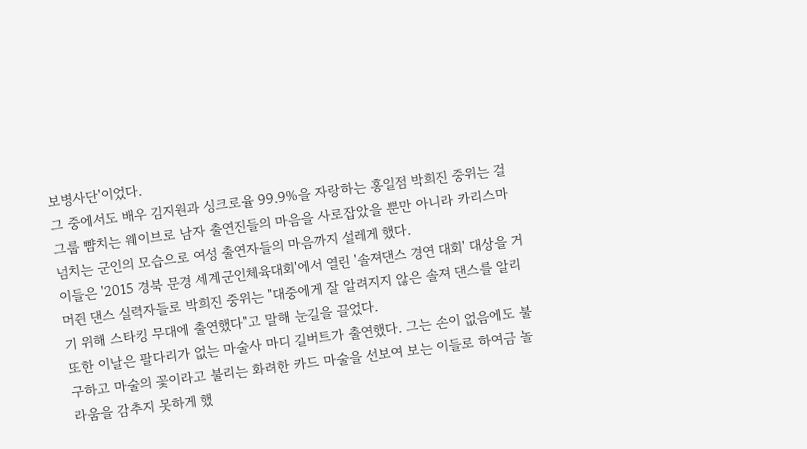보병사단'이었다.
그 중에서도 배우 김지원과 싱크로율 99.9%을 자랑하는 홍일점 박희진 중위는 걸그룹 뺨치는 웨이브로 남자 출연진들의 마음을 사로잡았을 뿐만 아니라 카리스마 넘치는 군인의 모습으로 여성 출연자들의 마음까지 설레게 했다.
이들은 '2015 경북 문경 세계군인체육대회'에서 열린 '솔져댄스 경연 대회' 대상을 거머쥔 댄스 실력자들로 박희진 중위는 "대중에게 잘 알려지지 않은 솔져 댄스를 알리기 위해 스타킹 무대에 출연했다"고 말해 눈길을 끌었다.
또한 이날은 팔다리가 없는 마술사 마디 길버트가 출연했다. 그는 손이 없음에도 불구하고 마술의 꽃이라고 불리는 화려한 카드 마술을 선보여 보는 이들로 하여금 놀라움을 감추지 못하게 했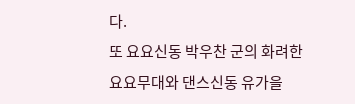다.
또 요요신동 박우찬 군의 화려한 요요무대와 댄스신동 유가을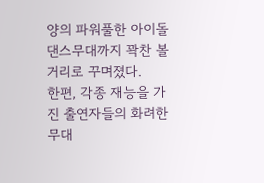양의 파워풀한 아이돌 댄스무대까지 꽉찬 볼거리로 꾸며졌다.
한편, 각종 재능을 가진 출연자들의 화려한 무대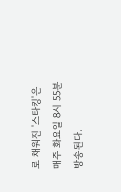로 채워진 '스타킹'은 매주 화요일 8시 55분 방송된다.